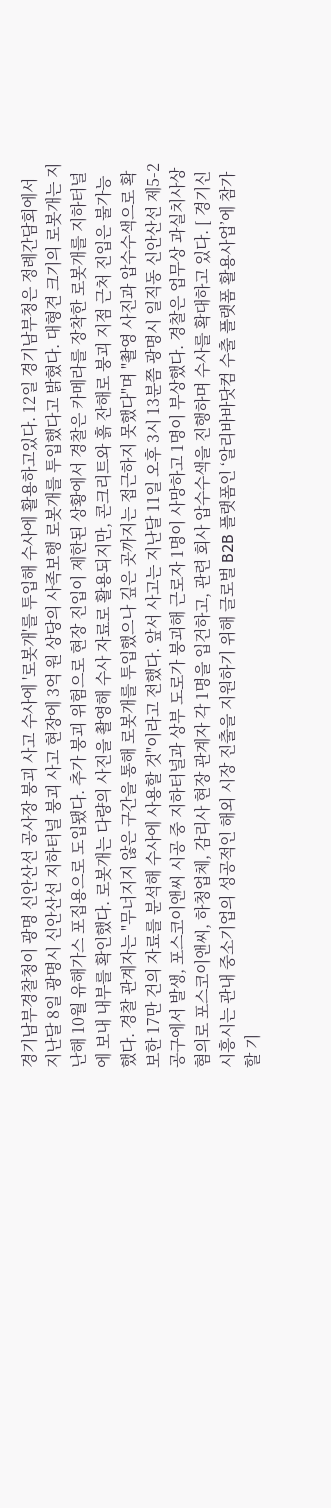경기남부경찰청이 광명 신안산선 공사장 붕괴 사고 수사에 '로봇개'를 투입해 수사에 활용하고있다. 12일 경기남부청은 정례간담회에서 지난달 8일 광명시 신안산선 지하터널 붕괴 사고 현장에 3억 원 상당의 사족보행 로봇개를 투입했다고 밝혔다. 대형견 크기의 로봇개는 지난해 10월 유해가스 포집용으로 도입됐다. 추가 붕괴 위험으로 현장 진입이 제한된 상황에서 경찰은 카메라를 장착한 로봇개를 지하터널에 보내 내부를 확인했다. 로봇개는 다량의 사진을 촬영해 수사 자료로 활용되지만, 콘크리트와 흙 잔해로 붕괴 지점 근처 진입은 불가능했다. 경찰 관계자는 "무너지지 않은 구간을 통해 로봇개를 투입했으나 깊은 곳까지는 접근하지 못했다"며 "촬영 사진과 압수수색으로 확보한 17만 건의 자료를 분석해 수사에 사용할 것"이라고 전했다. 앞서 사고는 지난달 11일 오후 3시 13분쯤 광명시 일직동 신안산선 제5-2공구에서 발생, 포스코이앤씨 시공 중 지하터널과 상부 도로가 붕괴해 근로자 1명이 사망하고 1명이 부상했다. 경찰은 업무상 과실치사상 혐의로 포스코이앤씨, 하청업체, 감리사 현장 관계자 각 1명을 입건하고, 관련 회사 압수수색을 진행하며 수사를 확대하고 있다. [ 경기신
시흥시는 관내 중소기업의 성공적인 해외 시장 진출을 지원하기 위해 글로벌 B2B 플랫폼인 ‘알리바바닷컴 수출 플랫폼 활용사업’에 참가할 기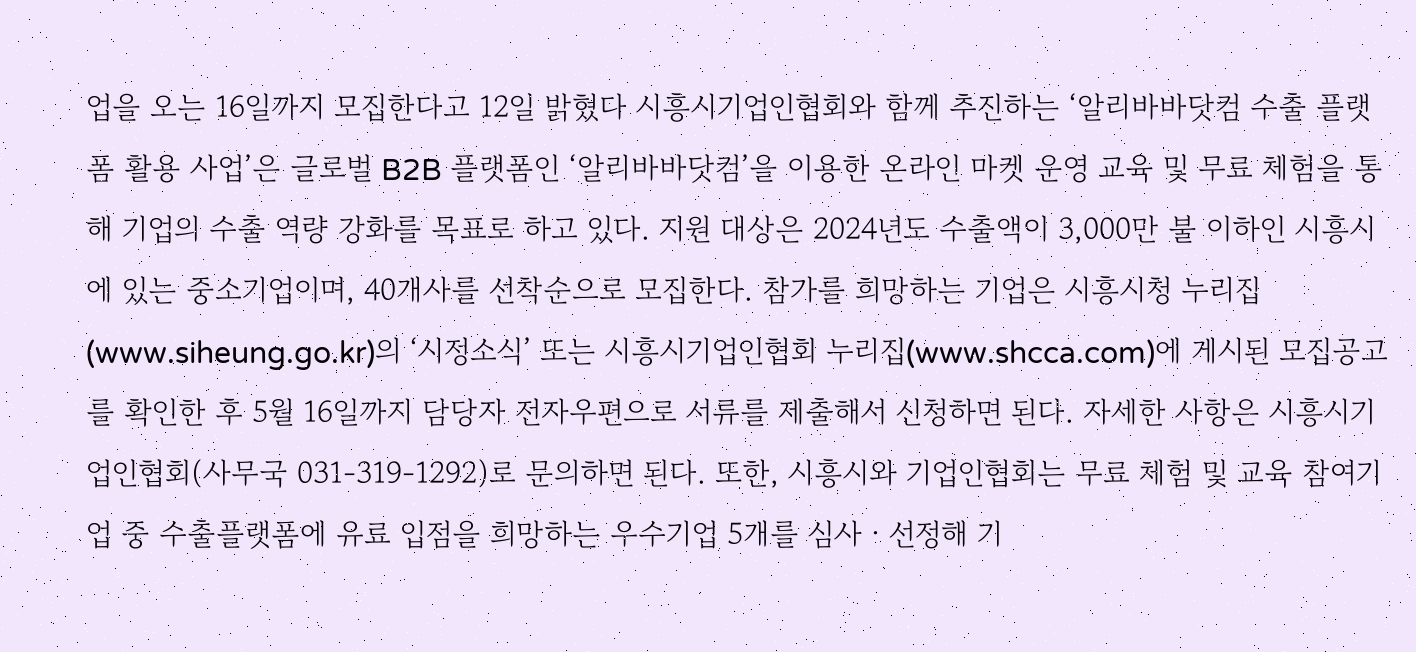업을 오는 16일까지 모집한다고 12일 밝혔다 시흥시기업인협회와 함께 추진하는 ‘알리바바닷컴 수출 플랫폼 활용 사업’은 글로벌 B2B 플랫폼인 ‘알리바바닷컴’을 이용한 온라인 마켓 운영 교육 및 무료 체험을 통해 기업의 수출 역량 강화를 목표로 하고 있다. 지원 대상은 2024년도 수출액이 3,000만 불 이하인 시흥시에 있는 중소기업이며, 40개사를 선착순으로 모집한다. 참가를 희망하는 기업은 시흥시청 누리집(www.siheung.go.kr)의 ‘시정소식’ 또는 시흥시기업인협회 누리집(www.shcca.com)에 게시된 모집공고를 확인한 후 5월 16일까지 담당자 전자우편으로 서류를 제출해서 신청하면 된다. 자세한 사항은 시흥시기업인협회(사무국 031-319-1292)로 문의하면 된다. 또한, 시흥시와 기업인협회는 무료 체험 및 교육 참여기업 중 수출플랫폼에 유료 입점을 희망하는 우수기업 5개를 심사ㆍ선정해 기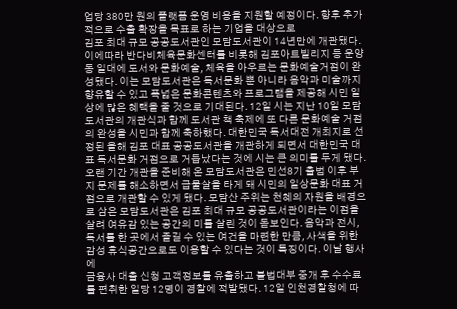업당 380만 원의 플랫폼 운영 비용을 지원할 예정이다. 향후 추가적으로 수출 확장을 목표로 하는 기업을 대상으로
김포 최대 규모 공공도서관인 모담도서관이 14년만에 개관됐다. 이에따라 반다비체육문화센터를 비롯해 김포아트빌리지 등 운양동 일대에 도서와 문화예술, 체육을 아우르는 문화예술거점이 완성됐다. 이는 모담도서관은 독서문화 뿐 아니라 음악과 미술까지 향유할 수 있고 폭넓은 문화콘텐츠와 프로그램을 제공해 시민 일상에 많은 혜택을 줄 것으로 기대된다. 12일 시는 지난 10일 모담도서관의 개관식과 함께 도서관 책 축제에 또 다른 문화예술 거점의 완성을 시민과 함께 축하했다. 대한민국 독서대전 개최지로 선정된 올해 김포 대표 공공도서관을 개관하게 되면서 대한민국 대표 독서문화 거점으로 거듭났다는 것에 시는 큰 의미를 두게 됐다. 오랜 기간 개관을 준비해 온 모담도서관은 민선8기 출범 이후 부지 문제를 해소하면서 급물살을 타게 돼 시민의 일상문화 대표 거점으로 개관할 수 있게 됐다. 모담산 주위는 천혜의 자원을 배경으로 삼은 모담도서관은 김포 최대 규모 공공도서관이라는 이점을 살려 여유감 있는 공간의 미를 살린 것이 돋보인다. 음악과 전시, 독서를 한 곳에서 즐길 수 있는 여건을 마련한 만큼, 사색을 위한 감성 휴식공간으로도 이용할 수 있다는 것이 특징이다. 이날 행사에
금융사 대출 신청 고객정보를 유출하고 불법대부 중개 후 수수료를 편취한 일당 12명이 경찰에 적발됐다. 12일 인천경찰청에 따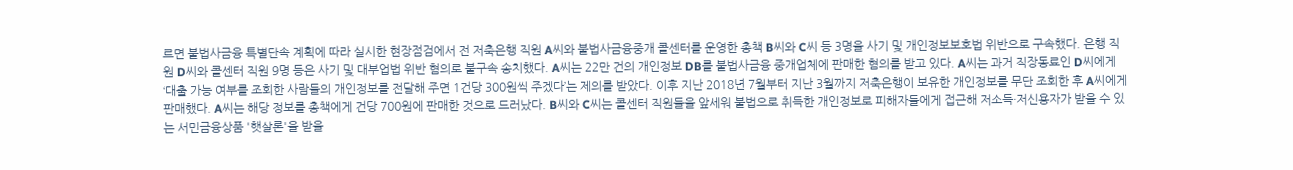르면 불법사금융 특별단속 계획에 따라 실시한 현장점검에서 전 저축은행 직원 A씨와 불법사금융중개 콜센터를 운영한 총책 B씨와 C씨 등 3명을 사기 및 개인정보보호법 위반으로 구속했다. 은행 직원 D씨와 콜센터 직원 9명 등은 사기 및 대부업법 위반 혐의로 불구속 송치했다. A씨는 22만 건의 개인정보 DB를 불법사금융 중개업체에 판매한 혐의를 받고 있다. A씨는 과거 직장동료인 D씨에게 ‘대출 가능 여부를 조회한 사람들의 개인정보를 전달해 주면 1건당 300원씩 주겠다’는 제의를 받았다. 이후 지난 2018년 7월부터 지난 3월까지 저축은행이 보유한 개인정보를 무단 조회한 후 A씨에게 판매했다. A씨는 해당 정보를 총책에게 건당 700원에 판매한 것으로 드러났다. B씨와 C씨는 콜센터 직원들을 앞세워 불법으로 취득한 개인정보로 피해자들에게 접근해 저소득·저신용자가 받을 수 있는 서민금융상품 '햇살론'을 받을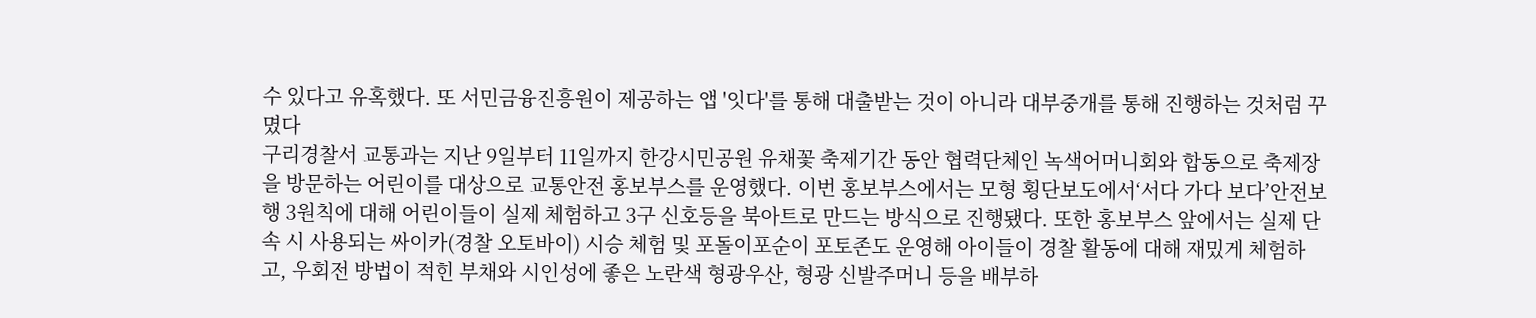수 있다고 유혹했다. 또 서민금융진흥원이 제공하는 앱 '잇다'를 통해 대출받는 것이 아니라 대부중개를 통해 진행하는 것처럼 꾸몄다
구리경찰서 교통과는 지난 9일부터 11일까지 한강시민공원 유채꽃 축제기간 동안 협력단체인 녹색어머니회와 합동으로 축제장을 방문하는 어린이를 대상으로 교통안전 홍보부스를 운영했다. 이번 홍보부스에서는 모형 횡단보도에서‘서다 가다 보다’안전보행 3원칙에 대해 어린이들이 실제 체험하고 3구 신호등을 북아트로 만드는 방식으로 진행됐다. 또한 홍보부스 앞에서는 실제 단속 시 사용되는 싸이카(경찰 오토바이) 시승 체험 및 포돌이포순이 포토존도 운영해 아이들이 경찰 활동에 대해 재밌게 체험하고, 우회전 방법이 적힌 부채와 시인성에 좋은 노란색 형광우산, 형광 신발주머니 등을 배부하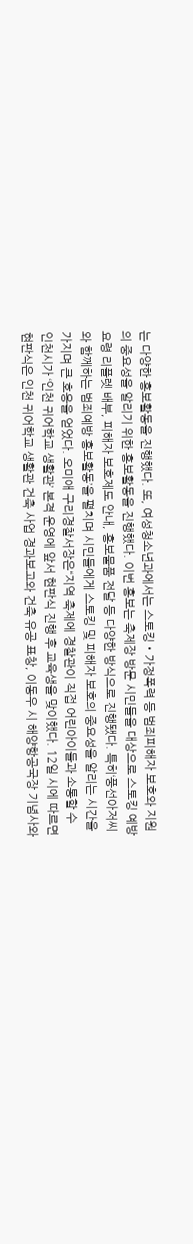는 다양한 홍보활동을 진행했다. 또, 여성청소년과에서는 스토킹・가정폭력 등 범죄피해자 보호와 지원의 중요성을 알리기 위한 홍보활동을 진행했다. 이번 홍보는 축제장 방문 시민들을 대상으로 스토킹 예방 요령 리플렛 배부, 피해자 보호제도 안내, 홍보물품 전달 등 다양한 방식으로 진행됐다. 특히‘풍선아저씨와 함께하는 범죄예방 홍보활동’을 펼치며 시민들에게 스토킹 및 피해자 보호의 중요성을 알리는 시간을 가지며 큰 호응을 얻었다. 오미애 구리경찰서장은“지역 축제에 경찰관이 직접 어린아이들과 소통할 수
인천시가 ‘인천 귀어학교 생활관’ 본격 운영에 앞서 현판식 진행 후 교육생을 맞이했다. 12일 시에 따르면 현판식은 인천 귀어학교 생활관 건축 사업 경과보고와 건축 유공 표창, 이동우 시 해양항공국장 기념사와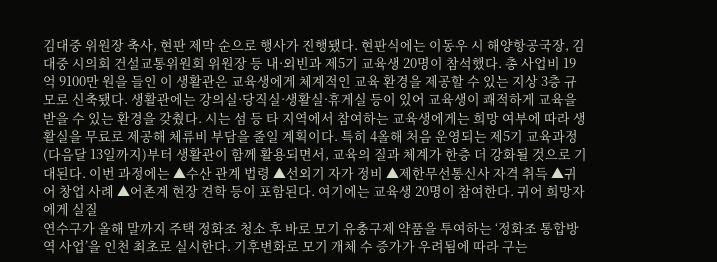김대중 위원장 축사, 현판 제막 순으로 행사가 진행됐다. 현판식에는 이동우 시 해양항공국장, 김대중 시의회 건설교통위원회 위원장 등 내·외빈과 제5기 교육생 20명이 참석했다. 총 사업비 19억 9100만 원을 들인 이 생활관은 교육생에게 체계적인 교육 환경을 제공할 수 있는 지상 3층 규모로 신축됐다. 생활관에는 강의실·당직실·생활실·휴게실 등이 있어 교육생이 쾌적하게 교육을 받을 수 있는 환경을 갖췄다. 시는 섬 등 타 지역에서 참여하는 교육생에게는 희망 여부에 따라 생활실을 무료로 제공해 체류비 부담을 줄일 계획이다. 특히 4올해 처음 운영되는 제5기 교육과정(다음달 13일까지)부터 생활관이 함께 활용되면서, 교육의 질과 체계가 한층 더 강화될 것으로 기대된다. 이번 과정에는 ▲수산 관계 법령 ▲선외기 자가 정비 ▲제한무선통신사 자격 취득 ▲귀어 창업 사례 ▲어촌계 현장 견학 등이 포함된다. 여기에는 교육생 20명이 참여한다. 귀어 희망자에게 실질
연수구가 올해 말까지 주택 정화조 청소 후 바로 모기 유충구제 약품을 투여하는 ‘정화조 통합방역 사업’을 인천 최초로 실시한다. 기후변화로 모기 개체 수 증가가 우려됨에 따라 구는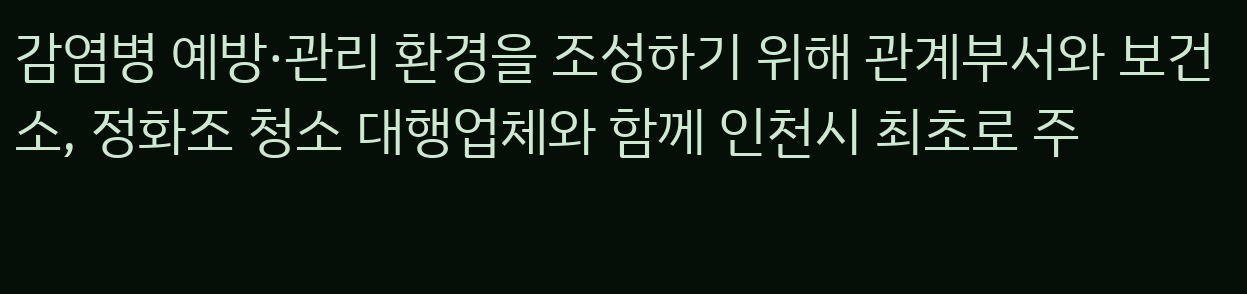감염병 예방·관리 환경을 조성하기 위해 관계부서와 보건소, 정화조 청소 대행업체와 함께 인천시 최초로 주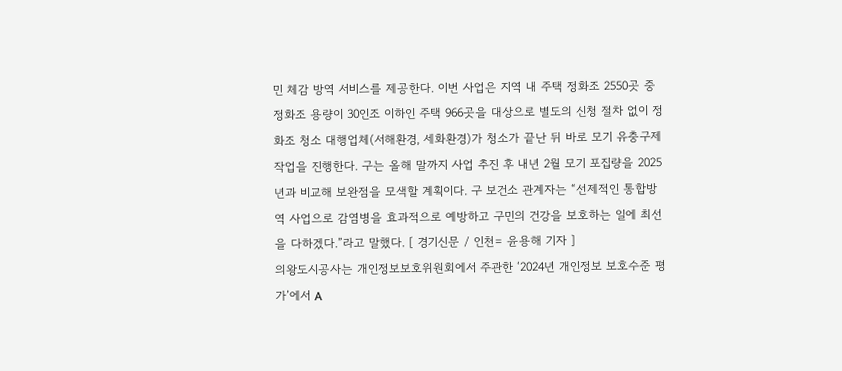민 체감 방역 서비스를 제공한다. 이번 사업은 지역 내 주택 정화조 2550곳 중 정화조 용량이 30인조 이하인 주택 966곳을 대상으로 별도의 신청 절차 없이 정화조 청소 대행업체(서해환경, 세화환경)가 청소가 끝난 뒤 바로 모기 유충구제 작업을 진행한다. 구는 올해 말까지 사업 추진 후 내년 2월 모기 포집량을 2025년과 비교해 보완점을 모색할 계획이다. 구 보건소 관계자는 “선제적인 통합방역 사업으로 감염병을 효과적으로 예방하고 구민의 건강을 보호하는 일에 최선을 다하겠다.”라고 말했다. [ 경기신문 / 인천= 윤용해 기자 ]
의왕도시공사는 개인정보보호위원회에서 주관한 ‘2024년 개인정보 보호수준 평가’에서 A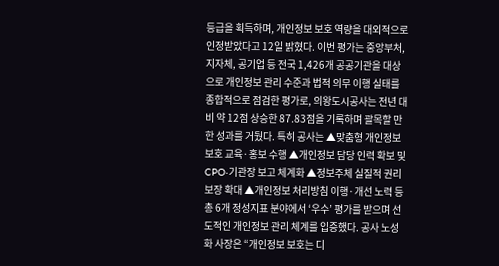등급을 획득하며, 개인정보 보호 역량을 대외적으로 인정받았다고 12일 밝혔다. 이번 평가는 중앙부처, 지자체, 공기업 등 전국 1,426개 공공기관을 대상으로 개인정보 관리 수준과 법적 의무 이행 실태를 종합적으로 점검한 평가로, 의왕도시공사는 전년 대비 약 12점 상승한 87.83점을 기록하며 괄목할 만한 성과를 거뒀다. 특히 공사는 ▲맞춤형 개인정보보호 교육·홍보 수행 ▲개인정보 담당 인력 확보 및 CPO·기관장 보고 체계화 ▲정보주체 실질적 권리 보장 확대 ▲개인정보 처리방침 이행·개선 노력 등 총 6개 정성지표 분야에서 ‘우수’ 평가를 받으며 선도적인 개인정보 관리 체계를 입증했다. 공사 노성화 사장은 “개인정보 보호는 디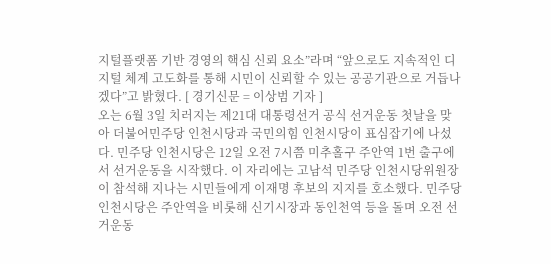지털플랫폼 기반 경영의 핵심 신뢰 요소”라며 “앞으로도 지속적인 디지털 체계 고도화를 통해 시민이 신뢰할 수 있는 공공기관으로 거듭나겠다”고 밝혔다. [ 경기신문 = 이상범 기자 ]
오는 6월 3일 치러지는 제21대 대통령선거 공식 선거운동 첫날을 맞아 더불어민주당 인천시당과 국민의힘 인천시당이 표심잡기에 나섰다. 민주당 인천시당은 12일 오전 7시쯤 미추홀구 주안역 1번 출구에서 선거운동을 시작했다. 이 자리에는 고남석 민주당 인천시당위원장이 참석해 지나는 시민들에게 이재명 후보의 지지를 호소했다. 민주당 인천시당은 주안역을 비롯해 신기시장과 동인천역 등을 돌며 오전 선거운동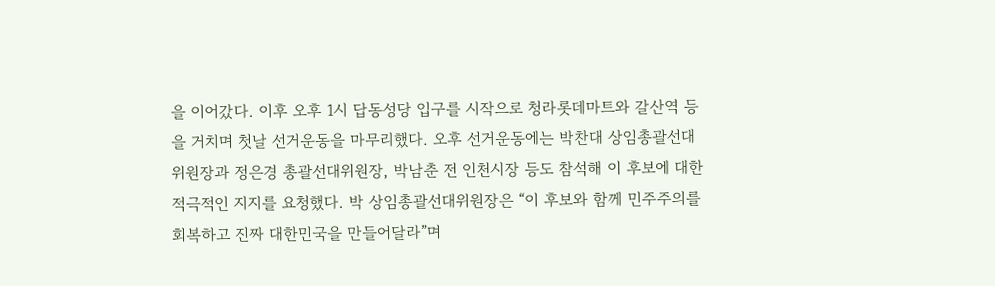을 이어갔다. 이후 오후 1시 답동성당 입구를 시작으로 청라롯데마트와 갈산역 등을 거치며 첫날 선거운동을 마무리했다. 오후 선거운동에는 박찬대 상임총괄선대위원장과 정은경 총괄선대위원장, 박남춘 전 인천시장 등도 참석해 이 후보에 대한 적극적인 지지를 요청했다. 박 상임총괄선대위원장은 “이 후보와 함께 민주주의를 회복하고 진짜 대한민국을 만들어달라”며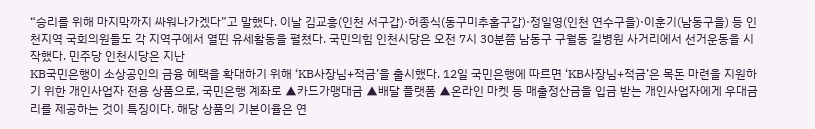“승리를 위해 마지막까지 싸워나가겠다”고 말했다. 이날 김교흥(인천 서구갑)·허종식(동구미추홀구갑)·정일영(인천 연수구을)·이훈기(남동구을) 등 인천지역 국회의원들도 각 지역구에서 열띤 유세활동을 펼쳤다. 국민의힘 인천시당은 오전 7시 30분쯤 남동구 구월동 길병원 사거리에서 선거운동을 시작했다. 민주당 인천시당은 지난
KB국민은행이 소상공인의 금융 혜택을 확대하기 위해 ‘KB사장님+적금’을 출시했다. 12일 국민은행에 따르면 ‘KB사장님+적금’은 목돈 마련을 지원하기 위한 개인사업자 전용 상품으로, 국민은행 계좌로 ▲카드가맹대금 ▲배달 플랫폼 ▲온라인 마켓 등 매출정산금을 입금 받는 개인사업자에게 우대금리를 제공하는 것이 특징이다. 해당 상품의 기본이율은 연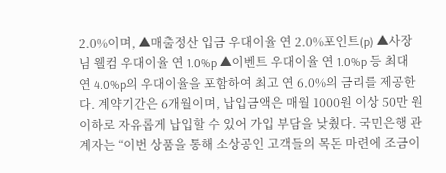2.0%이며, ▲매출정산 입금 우대이율 연 2.0%포인트(p) ▲사장님 웰컴 우대이율 연 1.0%p ▲이벤트 우대이율 연 1.0%p 등 최대 연 4.0%p의 우대이율을 포함하여 최고 연 6.0%의 금리를 제공한다. 계약기간은 6개월이며, 납입금액은 매월 1000원 이상 50만 원 이하로 자유롭게 납입할 수 있어 가입 부담을 낮췄다. 국민은행 관계자는 “이번 상품을 통해 소상공인 고객들의 목돈 마련에 조금이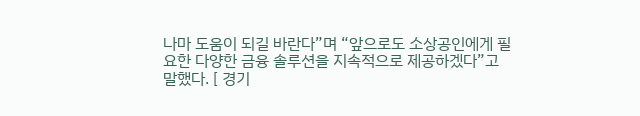나마 도움이 되길 바란다”며 “앞으로도 소상공인에게 필요한 다양한 금융 솔루션을 지속적으로 제공하겠다”고 말했다. [ 경기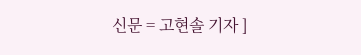신문 = 고현솔 기자 ]